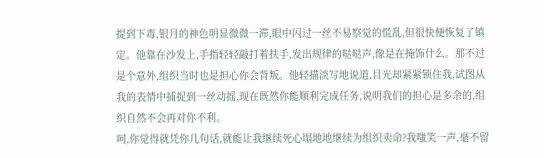提到下毒,银月的神色明显微微一滞,眼中闪过一丝不易察觉的慌乱,但很快便恢复了镇定。他靠在沙发上,手指轻轻敲打着扶手,发出规律的哒哒声,像是在掩饰什么。那不过是个意外,组织当时也是担心你会背叛。他轻描淡写地说道,目光却紧紧锁住我,试图从我的表情中捕捉到一丝动摇,现在既然你能顺利完成任务,说明我们的担心是多余的,组织自然不会再对你不利。
呵,你觉得就凭你几句话,就能让我继续死心塌地地继续为组织卖命?我嗤笑一声,毫不留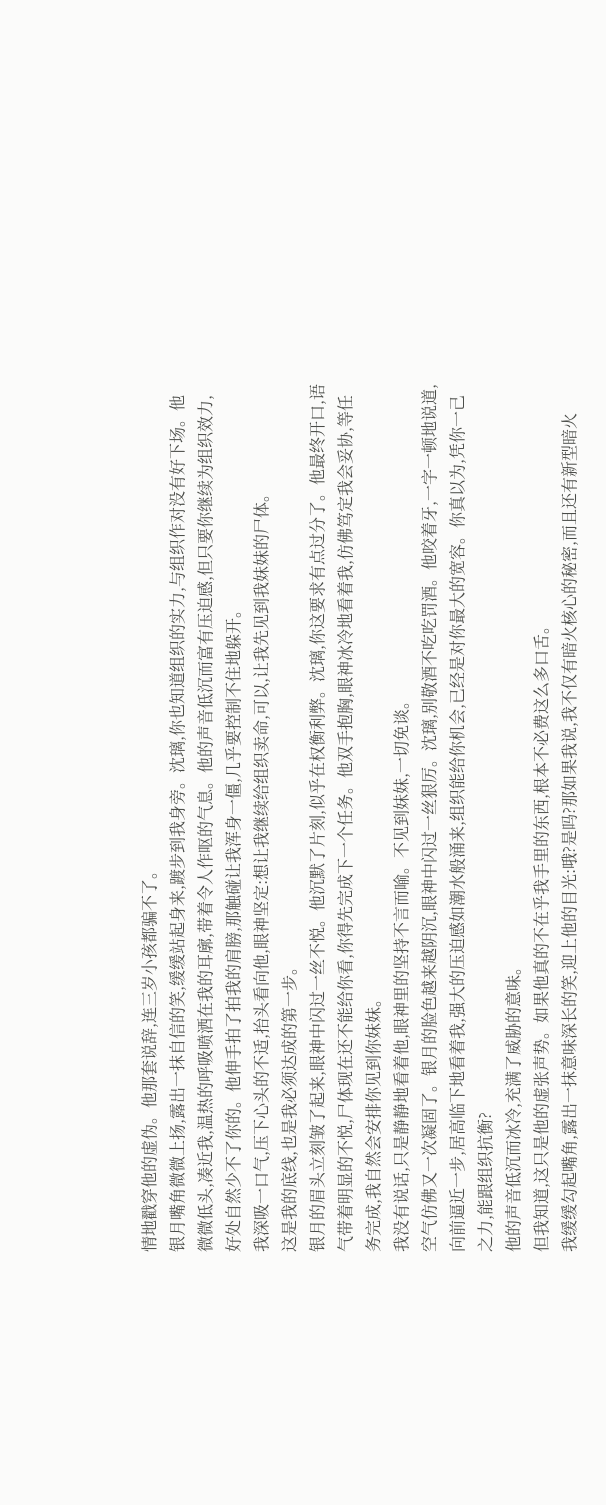情地戳穿他的虚伪。他那套说辞,连三岁小孩都骗不了。
银月嘴角微微上扬,露出一抹自信的笑,缓缓站起身来,踱步到我身旁。沈璃,你也知道组织的实力,与组织作对没有好下场。他微微低头,凑近我,温热的呼吸喷洒在我的耳廓,带着令人作呕的气息。他的声音低沉而富有压迫感,但只要你继续为组织效力,好处自然少不了你的。他伸手拍了拍我的肩膀,那触碰让我浑身一僵,几乎要控制不住地躲开。
我深吸一口气,压下心头的不适,抬头看向他,眼神坚定:想让我继续给组织卖命,可以,让我先见到我妹妹的尸体。
这是我的底线,也是我必须达成的第一步。
银月的眉头立刻皱了起来,眼神中闪过一丝不悦。他沉默了片刻,似乎在权衡利弊。沈璃,你这要求有点过分了。他最终开口,语气带着明显的不悦,尸体现在还不能给你看,你得先完成下一个任务。他双手抱胸,眼神冰冷地看着我,仿佛笃定我会妥协,等任务完成,我自然会安排你见到你妹妹。
我没有说话,只是静静地看着他,眼神里的坚持不言而喻。不见到妹妹,一切免谈。
空气仿佛又一次凝固了。银月的脸色越来越阴沉,眼神中闪过一丝狠厉。沈璃,别敬酒不吃吃罚酒。他咬着牙,一字一顿地说道,向前逼近一步,居高临下地看着我,强大的压迫感如潮水般涌来,组织能给你机会,已经是对你最大的宽容。你真以为,凭你一己之力,能跟组织抗衡?
他的声音低沉而冰冷,充满了威胁的意味。
但我知道,这只是他的虚张声势。如果他真的不在乎我手里的东西,根本不必费这么多口舌。
我缓缓勾起嘴角,露出一抹意味深长的笑,迎上他的目光:哦?是吗?那如果我说,我不仅有暗火核心的秘密,而且还有新型暗火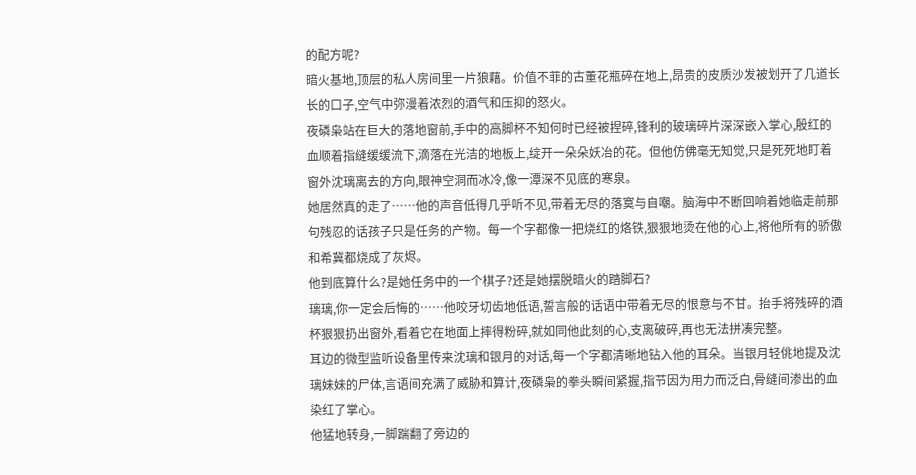的配方呢?
暗火基地,顶层的私人房间里一片狼藉。价值不菲的古董花瓶碎在地上,昂贵的皮质沙发被划开了几道长长的口子,空气中弥漫着浓烈的酒气和压抑的怒火。
夜磷枭站在巨大的落地窗前,手中的高脚杯不知何时已经被捏碎,锋利的玻璃碎片深深嵌入掌心,殷红的血顺着指缝缓缓流下,滴落在光洁的地板上,绽开一朵朵妖冶的花。但他仿佛毫无知觉,只是死死地盯着窗外沈璃离去的方向,眼神空洞而冰冷,像一潭深不见底的寒泉。
她居然真的走了……他的声音低得几乎听不见,带着无尽的落寞与自嘲。脑海中不断回响着她临走前那句残忍的话孩子只是任务的产物。每一个字都像一把烧红的烙铁,狠狠地烫在他的心上,将他所有的骄傲和希冀都烧成了灰烬。
他到底算什么?是她任务中的一个棋子?还是她摆脱暗火的踏脚石?
璃璃,你一定会后悔的……他咬牙切齿地低语,誓言般的话语中带着无尽的恨意与不甘。抬手将残碎的酒杯狠狠扔出窗外,看着它在地面上摔得粉碎,就如同他此刻的心,支离破碎,再也无法拼凑完整。
耳边的微型监听设备里传来沈璃和银月的对话,每一个字都清晰地钻入他的耳朵。当银月轻佻地提及沈璃妹妹的尸体,言语间充满了威胁和算计,夜磷枭的拳头瞬间紧握,指节因为用力而泛白,骨缝间渗出的血染红了掌心。
他猛地转身,一脚踹翻了旁边的